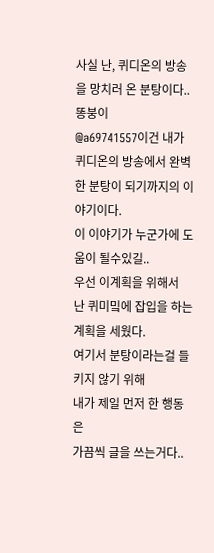사실 난, 퀴디온의 방송을 망치러 온 분탕이다..
똥붕이
@a69741557이건 내가
퀴디온의 방송에서 완벽한 분탕이 되기까지의 이야기이다.
이 이야기가 누군가에 도움이 될수있길..
우선 이계획을 위해서
난 퀴미밐에 잡입을 하는 계획을 세웠다.
여기서 분탕이라는걸 들키지 않기 위해
내가 제일 먼저 한 행동은
가끔씩 글을 쓰는거다..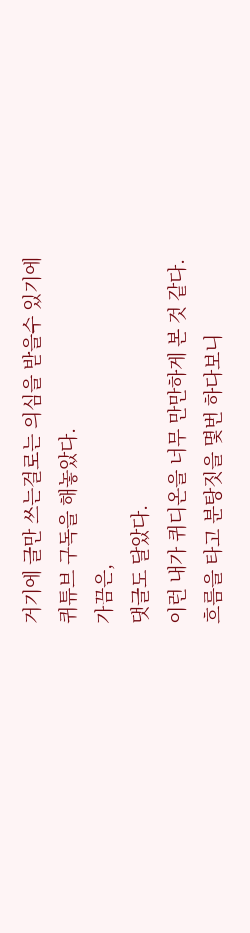거기에 글만 쓰는걸로는 의심을 받을수 있기에
퀴튜브 구독을 해놓았다.
가끔은,
댓글도 달았다.
이런 내가 퀴디온을 너무 만만하게 본 것 같다.
흐름을 타고 분탕짓을 몇번 하다보니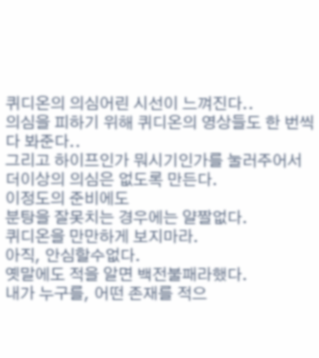퀴디온의 의심어린 시선이 느껴진다..
의심을 피하기 위해 퀴디온의 영상들도 한 번씩 다 봐준다..
그리고 하이프인가 뭐시기인가를 눌러주어서
더이상의 의심은 없도록 만든다.
이정도의 준비에도
분탕을 잘못치는 경우에는 얄짤없다.
퀴디온을 만만하게 보지마라.
아직, 안심할수없다.
옛말에도 적을 알면 백전불패라했다.
내가 누구를, 어떤 존재를 적으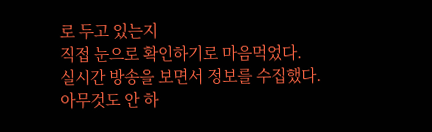로 두고 있는지
직접 눈으로 확인하기로 마음먹었다.
실시간 방송을 보면서 정보를 수집했다.
아무것도 안 하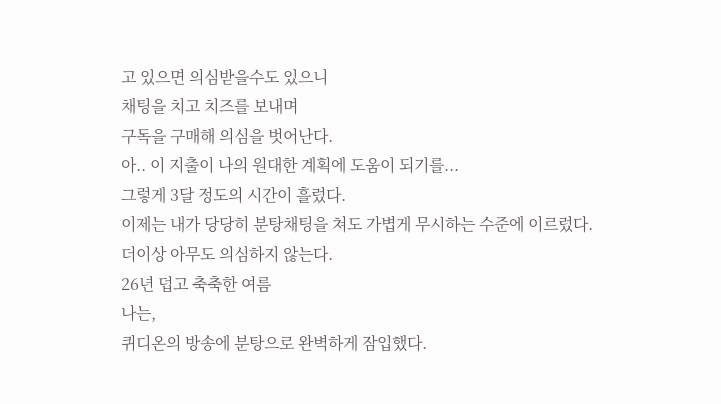고 있으면 의심받을수도 있으니
채팅을 치고 치즈를 보내며
구독을 구매해 의심을 벗어난다.
아.. 이 지출이 나의 원대한 계획에 도움이 되기를...
그렇게 3달 정도의 시간이 흘렀다.
이제는 내가 당당히 분탕채팅을 쳐도 가볍게 무시하는 수준에 이르렀다.
더이상 아무도 의심하지 않는다.
26년 덥고 축축한 여름
나는,
퀴디온의 방송에 분탕으로 완벽하게 잠입했다.